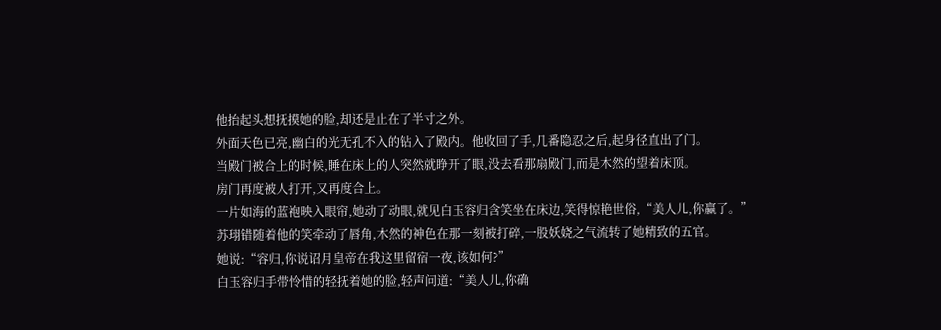他抬起头想抚摸她的脸,却还是止在了半寸之外。
外面天色已亮,幽白的光无孔不入的钻入了殿内。他收回了手,几番隐忍之后,起身径直出了门。
当殿门被合上的时候,睡在床上的人突然就睁开了眼,没去看那扇殿门,而是木然的望着床顶。
房门再度被人打开,又再度合上。
一片如海的蓝袍映入眼帘,她动了动眼,就见白玉容归含笑坐在床边,笑得惊艳世俗,“美人儿,你赢了。”
苏珝错随着他的笑牵动了唇角,木然的神色在那一刻被打碎,一股妖娆之气流转了她精致的五官。
她说:“容归,你说诏月皇帝在我这里留宿一夜,该如何?”
白玉容归手带怜惜的轻抚着她的脸,轻声问道:“美人儿,你确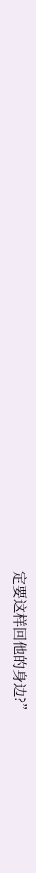定要这样回他的身边?”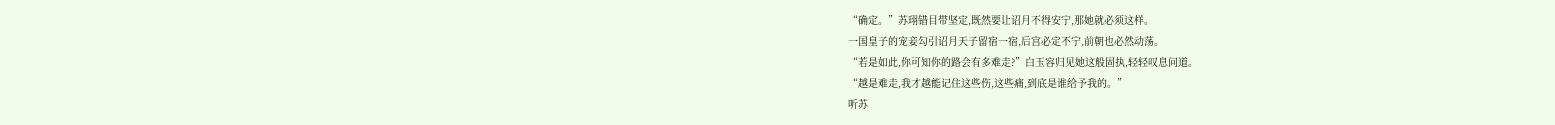“确定。”苏珝错目带坚定,既然要让诏月不得安宁,那她就必须这样。
一国皇子的宠妾勾引诏月天子留宿一宿,后宫必定不宁,前朝也必然动荡。
“若是如此,你可知你的路会有多难走?”白玉容归见她这般固执,轻轻叹息问道。
“越是难走,我才越能记住这些伤,这些痛,到底是谁给予我的。”
听苏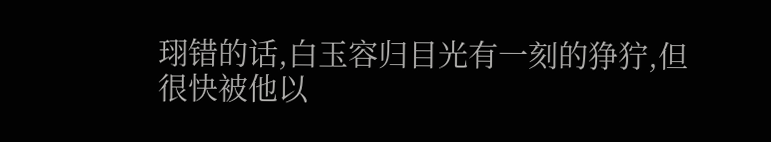珝错的话,白玉容归目光有一刻的狰狞,但很快被他以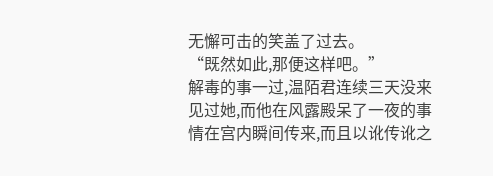无懈可击的笑盖了过去。
“既然如此,那便这样吧。”
解毒的事一过,温陌君连续三天没来见过她,而他在风露殿呆了一夜的事情在宫内瞬间传来,而且以讹传讹之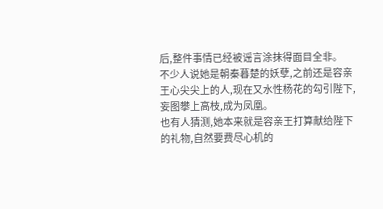后,整件事情已经被谣言涂抹得面目全非。
不少人说她是朝秦暮楚的妖孽,之前还是容亲王心尖尖上的人,现在又水性杨花的勾引陛下,妄图攀上高枝,成为凤凰。
也有人猜测,她本来就是容亲王打算献给陛下的礼物,自然要费尽心机的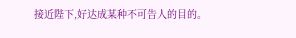接近陛下,好达成某种不可告人的目的。